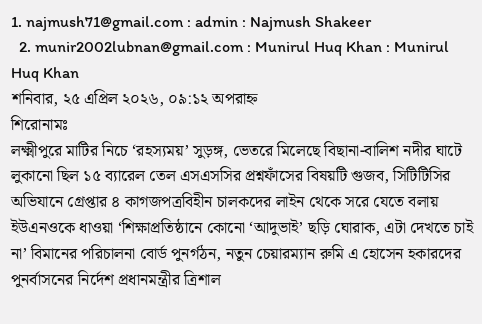1. najmush71@gmail.com : admin : Najmush Shakeer
  2. munir2002lubnan@gmail.com : Munirul Huq Khan : Munirul Huq Khan
শনিবার, ২৫ এপ্রিল ২০২৬, ০৯:১২ অপরাহ্ন
শিরোনামঃ
লক্ষ্মীপুরে মাটির নিচে ‌‘রহস্যময়’ সুড়ঙ্গ, ভেতরে মিলেছে বিছানা-বালিশ নদীর ঘাটে লুকানো ছিল ১৫ ব্যারেল তেল এসএসসির প্রশ্নফাঁসের বিষয়টি গুজব, সিটিটিসির অভিযানে গ্রেপ্তার ৪ কাগজপত্রবিহীন চালকদের লাইন থেকে সরে যেতে বলায় ইউএনওকে ধাওয়া ‘শিক্ষাপ্রতিষ্ঠানে কোনো ‘আদুভাই’ ছড়ি ঘোরাক, এটা দেখতে চাই না’ বিমানের পরিচালনা বোর্ড পুনর্গঠন, নতুন চেয়ারম্যান রুমি এ হোসেন হকারদের পুনর্বাসনের নির্দেশ প্রধানমন্ত্রীর ত্রিশাল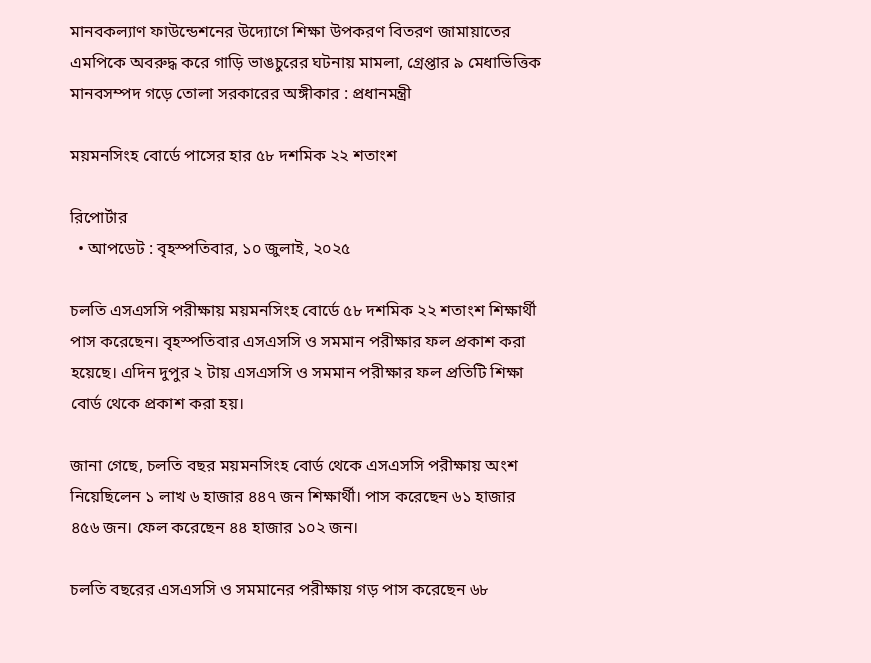মানবকল্যাণ ফাউন্ডেশনের উদ্যোগে শিক্ষা উপকরণ বিতরণ জামায়াতের এমপিকে অবরুদ্ধ করে গাড়ি ভাঙচুরের ঘটনায় মামলা, গ্রেপ্তার ৯ মেধাভিত্তিক মানবসম্পদ গড়ে তোলা সরকারের অঙ্গীকার : প্রধানমন্ত্রী

ময়মনসিংহ বোর্ডে পাসের হার ৫৮ দশমিক ২২ শতাংশ

রিপোর্টার
  • আপডেট : বৃহস্পতিবার, ১০ জুলাই, ২০২৫

চলতি এসএসসি পরীক্ষায় ময়মনসিংহ বোর্ডে ৫৮ দশমিক ২২ শতাংশ শিক্ষার্থী পাস করেছেন। বৃহস্পতিবার এসএসসি ও সমমান পরীক্ষার ফল প্রকাশ করা হয়েছে। এদিন দুপুর ২ টায় এসএসসি ও সমমান পরীক্ষার ফল প্রতিটি শিক্ষা বোর্ড থেকে প্রকাশ করা হয়।

জানা গেছে, চলতি বছর ময়মনসিংহ বোর্ড থেকে এসএসসি পরীক্ষায় অংশ নিয়েছিলেন ১ লাখ ৬ হাজার ৪৪৭ জন শিক্ষার্থী। পাস করেছেন ৬১ হাজার ৪৫৬ জন। ফেল করেছেন ৪৪ হাজার ১০২ জন।

চলতি বছরের এসএসসি ও সমমানের পরীক্ষায় গড় পাস করেছেন ৬৮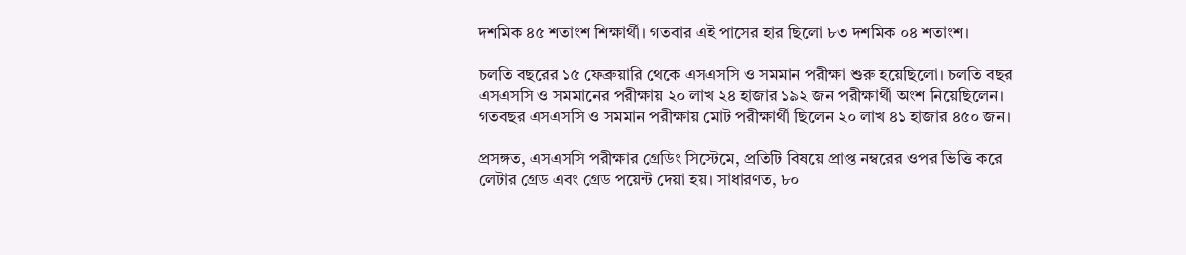দশমিক ৪৫ শতাংশ শিক্ষার্থী। গতবার এই পাসের হার ছিলো ৮৩ দশমিক ০৪ শতাংশ।

চলতি বছরের ১৫ ফেব্রুয়ারি থেকে এসএসসি ও সমমান পরীক্ষা শুরু হয়েছিলো। চলতি বছর এসএসসি ও সমমানের পরীক্ষায় ২০ লাখ ২৪ হাজার ১৯২ জন পরীক্ষার্থী অংশ নিয়েছিলেন। গতবছর এসএসসি ও সমমান পরীক্ষায় মোট পরীক্ষার্থী ছিলেন ২০ লাখ ৪১ হাজার ৪৫০ জন।

প্রসঙ্গত, এসএসসি পরীক্ষার গ্রেডিং সিস্টেমে, প্রতিটি বিষয়ে প্রাপ্ত নম্বরের ওপর ভিত্তি করে লেটার গ্রেড এবং গ্রেড পয়েন্ট দেয়া হয়। সাধারণত, ৮০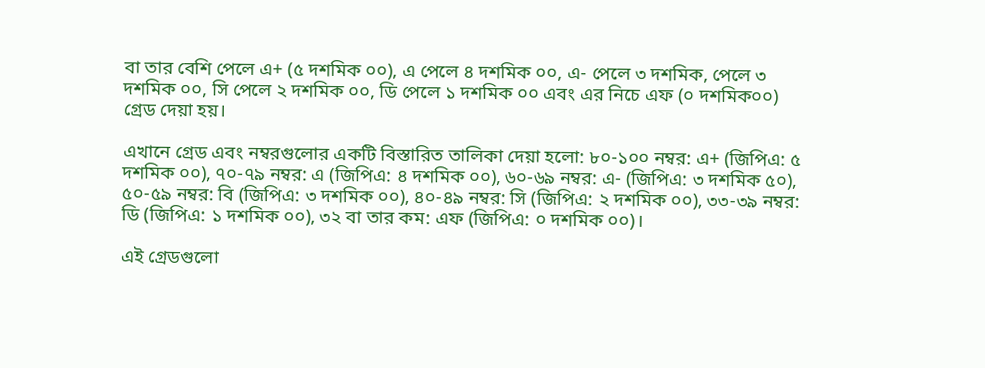বা তার বেশি পেলে এ+ (৫ দশমিক ০০), এ পেলে ৪ দশমিক ০০, এ- পেলে ৩ দশমিক, পেলে ৩ দশমিক ০০, সি পেলে ২ দশমিক ০০, ডি পেলে ১ দশমিক ০০ এবং এর নিচে এফ (০ দশমিক০০) গ্রেড দেয়া হয়।

এখানে গ্রেড এবং নম্বরগুলোর একটি বিস্তারিত তালিকা দেয়া হলো: ৮০-১০০ নম্বর: এ+ (জিপিএ: ৫ দশমিক ০০), ৭০-৭৯ নম্বর: এ (জিপিএ: ৪ দশমিক ০০), ৬০-৬৯ নম্বর: এ- (জিপিএ: ৩ দশমিক ৫০), ৫০-৫৯ নম্বর: বি (জিপিএ: ৩ দশমিক ০০), ৪০-৪৯ নম্বর: সি (জিপিএ: ২ দশমিক ০০), ৩৩-৩৯ নম্বর: ডি (জিপিএ: ১ দশমিক ০০), ৩২ বা তার কম: এফ (জিপিএ: ০ দশমিক ০০)।

এই গ্রেডগুলো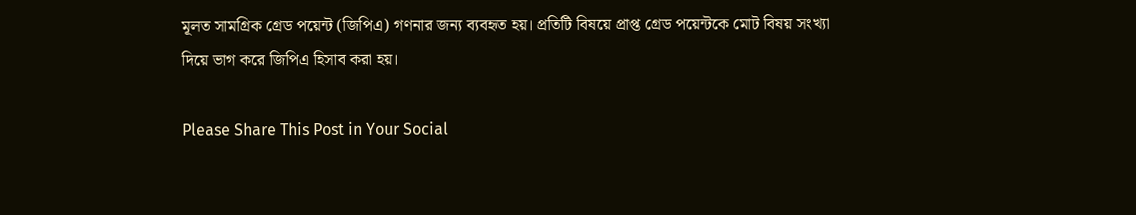মূলত সামগ্রিক গ্রেড পয়েন্ট (জিপিএ) গণনার জন্য ব্যবহৃত হয়। প্রতিটি বিষয়ে প্রাপ্ত গ্রেড পয়েন্টকে মোট বিষয় সংখ্যা দিয়ে ভাগ করে জিপিএ হিসাব করা হয়।

Please Share This Post in Your Social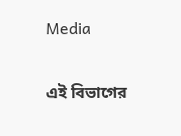Media

এই বিভাগের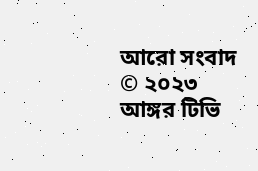আরো সংবাদ
© ২০২৩ আঙ্গর টিভি